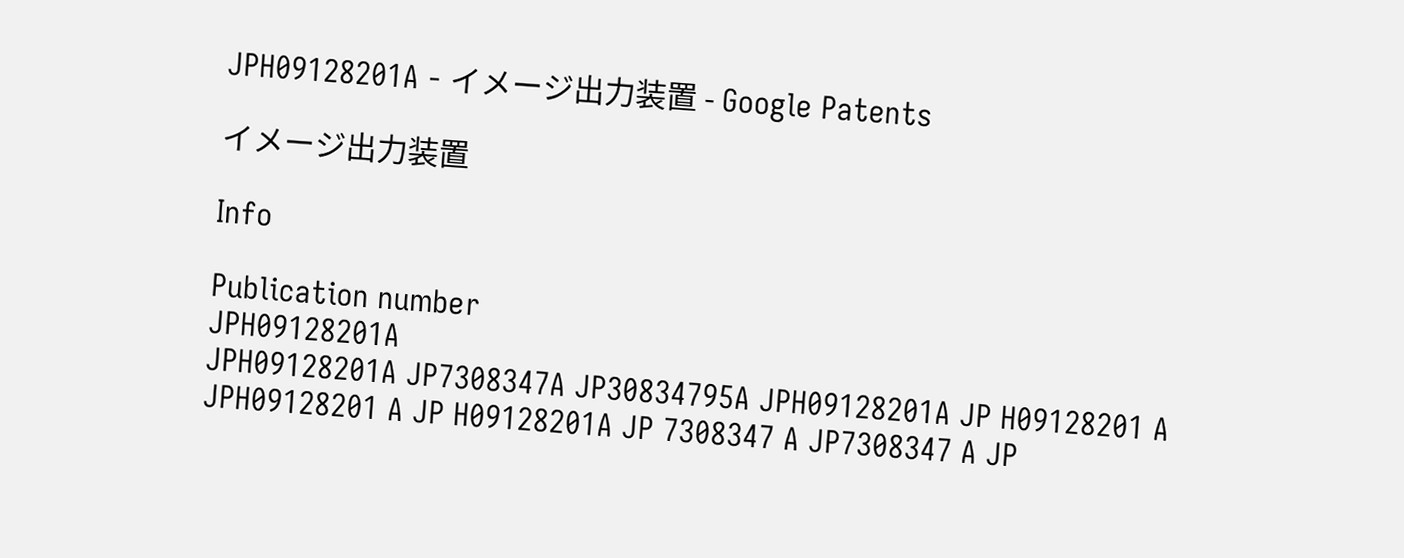JPH09128201A - イメージ出力装置 - Google Patents

イメージ出力装置

Info

Publication number
JPH09128201A
JPH09128201A JP7308347A JP30834795A JPH09128201A JP H09128201 A JPH09128201 A JP H09128201A JP 7308347 A JP7308347 A JP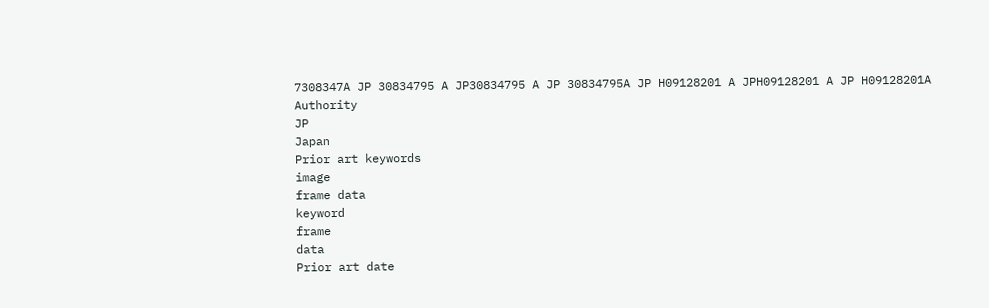7308347A JP 30834795 A JP30834795 A JP 30834795A JP H09128201 A JPH09128201 A JP H09128201A
Authority
JP
Japan
Prior art keywords
image
frame data
keyword
frame
data
Prior art date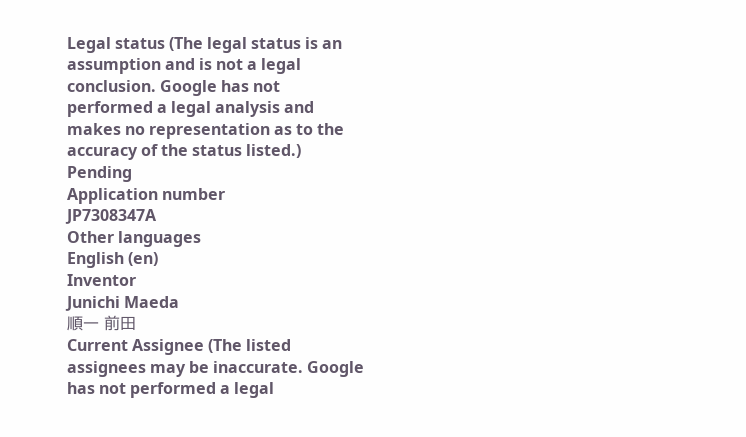Legal status (The legal status is an assumption and is not a legal conclusion. Google has not performed a legal analysis and makes no representation as to the accuracy of the status listed.)
Pending
Application number
JP7308347A
Other languages
English (en)
Inventor
Junichi Maeda
順一 前田
Current Assignee (The listed assignees may be inaccurate. Google has not performed a legal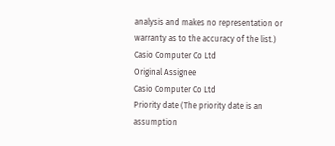analysis and makes no representation or warranty as to the accuracy of the list.)
Casio Computer Co Ltd
Original Assignee
Casio Computer Co Ltd
Priority date (The priority date is an assumption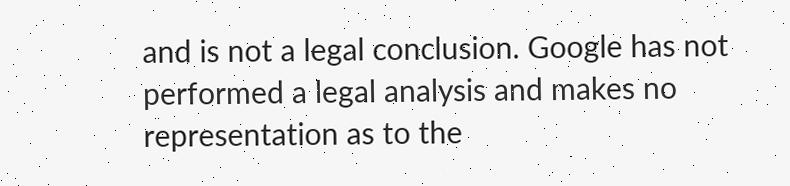and is not a legal conclusion. Google has not performed a legal analysis and makes no representation as to the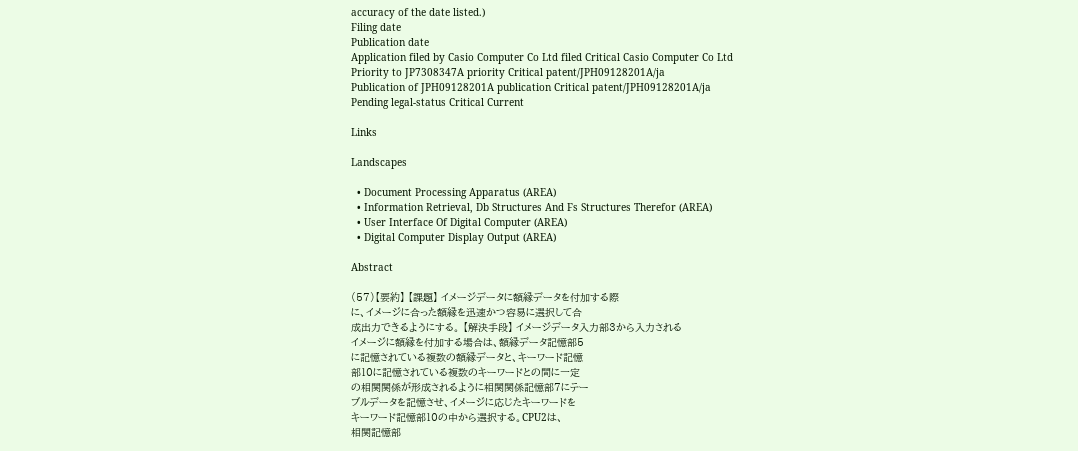accuracy of the date listed.)
Filing date
Publication date
Application filed by Casio Computer Co Ltd filed Critical Casio Computer Co Ltd
Priority to JP7308347A priority Critical patent/JPH09128201A/ja
Publication of JPH09128201A publication Critical patent/JPH09128201A/ja
Pending legal-status Critical Current

Links

Landscapes

  • Document Processing Apparatus (AREA)
  • Information Retrieval, Db Structures And Fs Structures Therefor (AREA)
  • User Interface Of Digital Computer (AREA)
  • Digital Computer Display Output (AREA)

Abstract

(57)【要約】 【課題】 イメージデータに額縁データを付加する際
に、イメージに合った額縁を迅速かつ容易に選択して合
成出力できるようにする。 【解決手段】 イメージデータ入力部3から入力される
イメージに額縁を付加する場合は、額縁データ記憶部5
に記憶されている複数の額縁データと、キーワード記憶
部10に記憶されている複数のキーワードとの間に一定
の相関関係が形成されるように相関関係記憶部7にテー
ブルデータを記憶させ、イメージに応じたキーワードを
キーワード記憶部10の中から選択する。CPU2は、
相関記憶部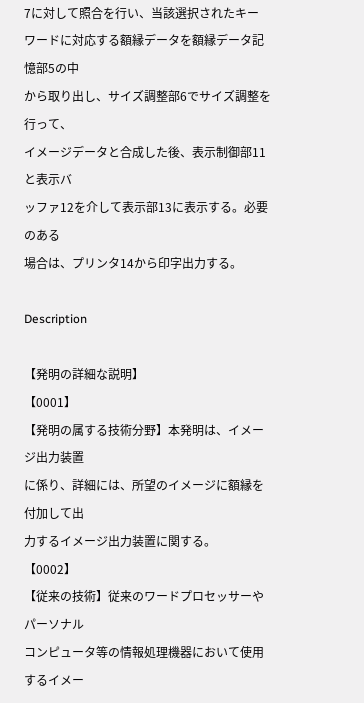7に対して照合を行い、当該選択されたキー
ワードに対応する額縁データを額縁データ記憶部5の中
から取り出し、サイズ調整部6でサイズ調整を行って、
イメージデータと合成した後、表示制御部11と表示バ
ッファ12を介して表示部13に表示する。必要のある
場合は、プリンタ14から印字出力する。

Description

【発明の詳細な説明】
【0001】
【発明の属する技術分野】本発明は、イメージ出力装置
に係り、詳細には、所望のイメージに額縁を付加して出
力するイメージ出力装置に関する。
【0002】
【従来の技術】従来のワードプロセッサーやパーソナル
コンピュータ等の情報処理機器において使用するイメー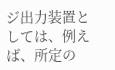ジ出力装置としては、例えば、所定の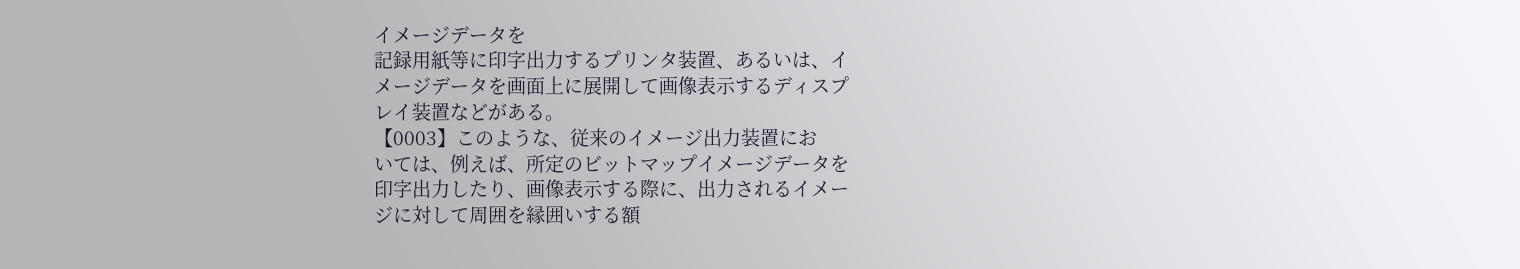イメージデータを
記録用紙等に印字出力するプリンタ装置、あるいは、イ
メージデータを画面上に展開して画像表示するディスプ
レイ装置などがある。
【0003】このような、従来のイメージ出力装置にお
いては、例えば、所定のビットマップイメージデータを
印字出力したり、画像表示する際に、出力されるイメー
ジに対して周囲を縁囲いする額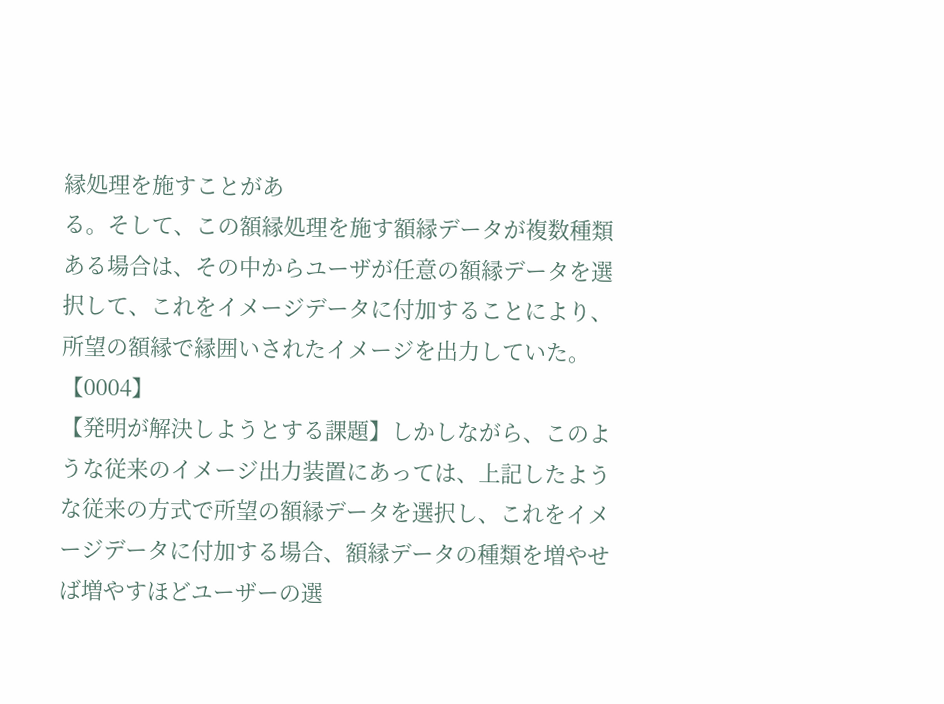縁処理を施すことがあ
る。そして、この額縁処理を施す額縁データが複数種類
ある場合は、その中からユーザが任意の額縁データを選
択して、これをイメージデータに付加することにより、
所望の額縁で縁囲いされたイメージを出力していた。
【0004】
【発明が解決しようとする課題】しかしながら、このよ
うな従来のイメージ出力装置にあっては、上記したよう
な従来の方式で所望の額縁データを選択し、これをイメ
ージデータに付加する場合、額縁データの種類を増やせ
ば増やすほどユーザーの選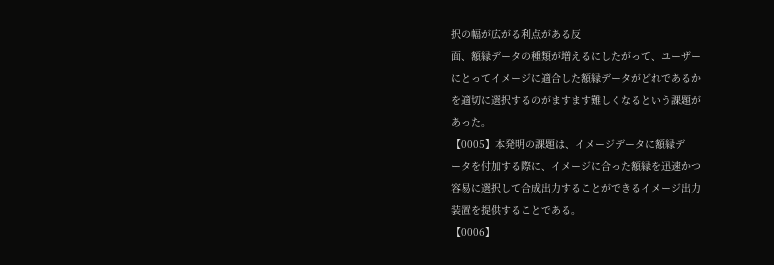択の幅が広がる利点がある反
面、額縁データの種類が増えるにしたがって、ユーザー
にとってイメージに適合した額縁データがどれであるか
を適切に選択するのがますます難しくなるという課題が
あった。
【0005】本発明の課題は、イメージデータに額縁デ
ータを付加する際に、イメージに合った額縁を迅速かつ
容易に選択して合成出力することができるイメージ出力
装置を提供することである。
【0006】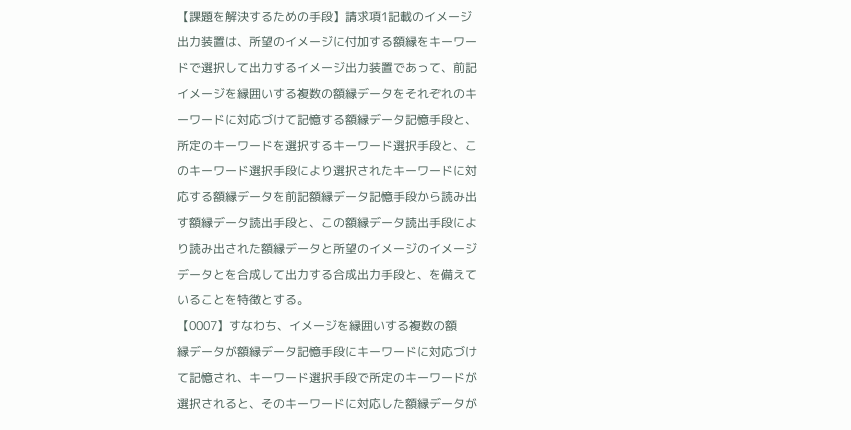【課題を解決するための手段】請求項1記載のイメージ
出力装置は、所望のイメージに付加する額縁をキーワー
ドで選択して出力するイメージ出力装置であって、前記
イメージを縁囲いする複数の額縁データをそれぞれのキ
ーワードに対応づけて記憶する額縁データ記憶手段と、
所定のキーワードを選択するキーワード選択手段と、こ
のキーワード選択手段により選択されたキーワードに対
応する額縁データを前記額縁データ記憶手段から読み出
す額縁データ読出手段と、この額縁データ読出手段によ
り読み出された額縁データと所望のイメージのイメージ
データとを合成して出力する合成出力手段と、を備えて
いることを特徴とする。
【0007】すなわち、イメージを縁囲いする複数の額
縁データが額縁データ記憶手段にキーワードに対応づけ
て記憶され、キーワード選択手段で所定のキーワードが
選択されると、そのキーワードに対応した額縁データが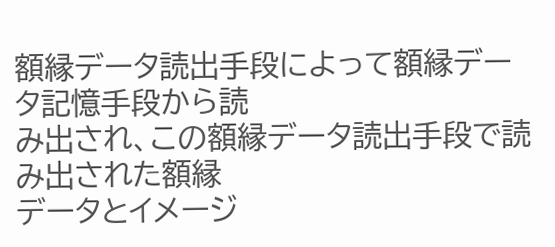額縁データ読出手段によって額縁データ記憶手段から読
み出され、この額縁データ読出手段で読み出された額縁
データとイメージ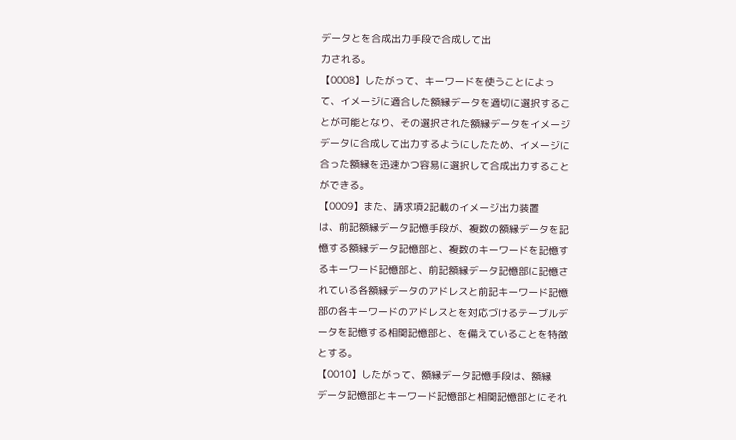データとを合成出力手段で合成して出
力される。
【0008】したがって、キーワードを使うことによっ
て、イメージに適合した額縁データを適切に選択するこ
とが可能となり、その選択された額縁データをイメージ
データに合成して出力するようにしたため、イメージに
合った額縁を迅速かつ容易に選択して合成出力すること
ができる。
【0009】また、請求項2記載のイメージ出力装置
は、前記額縁データ記憶手段が、複数の額縁データを記
憶する額縁データ記憶部と、複数のキーワードを記憶す
るキーワード記憶部と、前記額縁データ記憶部に記憶さ
れている各額縁データのアドレスと前記キーワード記憶
部の各キーワードのアドレスとを対応づけるテーブルデ
ータを記憶する相関記憶部と、を備えていることを特徴
とする。
【0010】したがって、額縁データ記憶手段は、額縁
データ記憶部とキーワード記憶部と相関記憶部とにそれ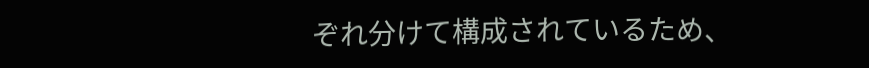ぞれ分けて構成されているため、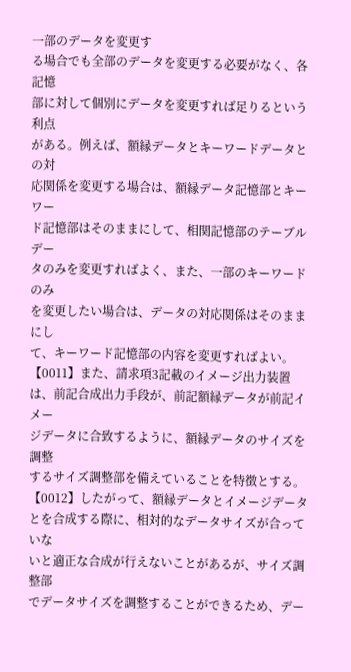一部のデータを変更す
る場合でも全部のデータを変更する必要がなく、各記憶
部に対して個別にデータを変更すれば足りるという利点
がある。例えば、額縁データとキーワードデータとの対
応関係を変更する場合は、額縁データ記憶部とキーワー
ド記憶部はそのままにして、相関記憶部のテーブルデー
タのみを変更すればよく、また、一部のキーワードのみ
を変更したい場合は、データの対応関係はそのままにし
て、キーワード記憶部の内容を変更すればよい。
【0011】また、請求項3記載のイメージ出力装置
は、前記合成出力手段が、前記額縁データが前記イメー
ジデータに合致するように、額縁データのサイズを調整
するサイズ調整部を備えていることを特徴とする。
【0012】したがって、額縁データとイメージデータ
とを合成する際に、相対的なデータサイズが合っていな
いと適正な合成が行えないことがあるが、サイズ調整部
でデータサイズを調整することができるため、デー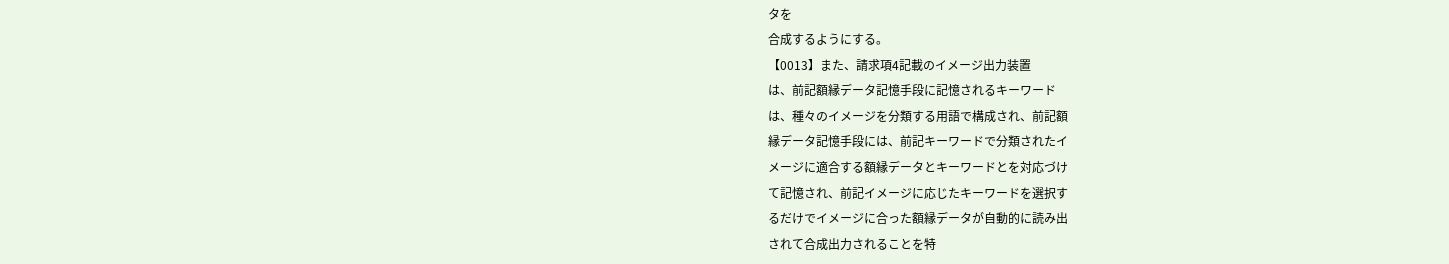タを
合成するようにする。
【0013】また、請求項4記載のイメージ出力装置
は、前記額縁データ記憶手段に記憶されるキーワード
は、種々のイメージを分類する用語で構成され、前記額
縁データ記憶手段には、前記キーワードで分類されたイ
メージに適合する額縁データとキーワードとを対応づけ
て記憶され、前記イメージに応じたキーワードを選択す
るだけでイメージに合った額縁データが自動的に読み出
されて合成出力されることを特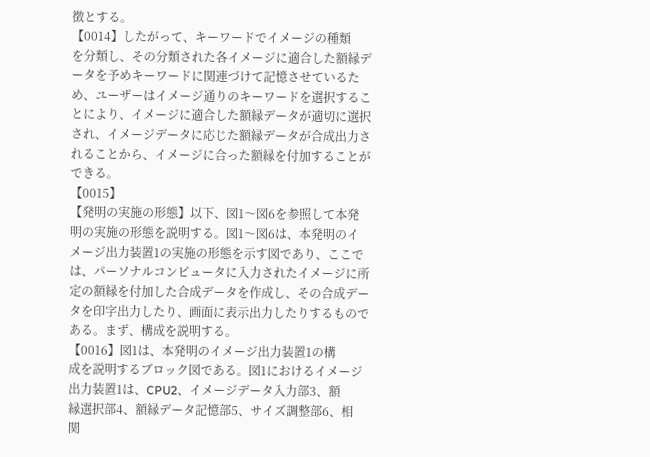徴とする。
【0014】したがって、キーワードでイメージの種類
を分類し、その分類された各イメージに適合した額縁デ
ータを予めキーワードに関連づけて記憶させているた
め、ユーザーはイメージ通りのキーワードを選択するこ
とにより、イメージに適合した額縁データが適切に選択
され、イメージデータに応じた額縁データが合成出力さ
れることから、イメージに合った額縁を付加することが
できる。
【0015】
【発明の実施の形態】以下、図1〜図6を参照して本発
明の実施の形態を説明する。図1〜図6は、本発明のイ
メージ出力装置1の実施の形態を示す図であり、ここで
は、パーソナルコンピュータに入力されたイメージに所
定の額縁を付加した合成データを作成し、その合成デー
タを印字出力したり、画面に表示出力したりするもので
ある。まず、構成を説明する。
【0016】図1は、本発明のイメージ出力装置1の構
成を説明するブロック図である。図1におけるイメージ
出力装置1は、CPU2、イメージデータ入力部3、額
縁選択部4、額縁データ記憶部5、サイズ調整部6、相
関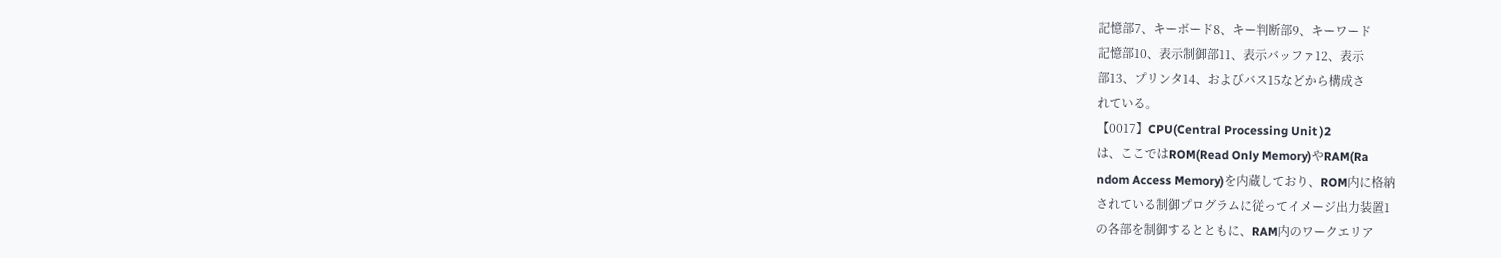記憶部7、キーボード8、キー判断部9、キーワード
記憶部10、表示制御部11、表示バッファ12、表示
部13、プリンタ14、およびバス15などから構成さ
れている。
【0017】CPU(Central Processing Unit )2
は、ここではROM(Read Only Memory)やRAM(Ra
ndom Access Memory)を内蔵しており、ROM内に格納
されている制御プログラムに従ってイメージ出力装置1
の各部を制御するとともに、RAM内のワークエリア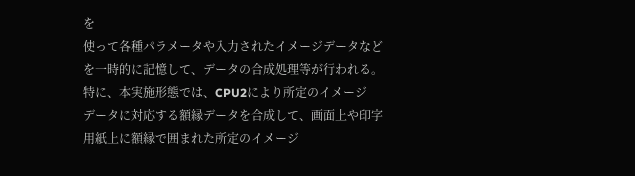を
使って各種パラメータや入力されたイメージデータなど
を一時的に記憶して、データの合成処理等が行われる。
特に、本実施形態では、CPU2により所定のイメージ
データに対応する額縁データを合成して、画面上や印字
用紙上に額縁で囲まれた所定のイメージ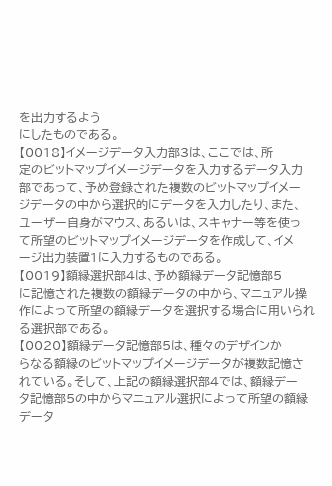を出力するよう
にしたものである。
【0018】イメージデータ入力部3は、ここでは、所
定のビットマップイメージデータを入力するデータ入力
部であって、予め登録された複数のビットマップイメー
ジデータの中から選択的にデータを入力したり、また、
ユーザー自身がマウス、あるいは、スキャナー等を使っ
て所望のビットマップイメージデータを作成して、イメ
ージ出力装置1に入力するものである。
【0019】額縁選択部4は、予め額縁データ記憶部5
に記憶された複数の額縁データの中から、マニュアル操
作によって所望の額縁データを選択する場合に用いられ
る選択部である。
【0020】額縁データ記憶部5は、種々のデザインか
らなる額縁のビットマップイメージデータが複数記憶さ
れている。そして、上記の額縁選択部4では、額縁デー
タ記憶部5の中からマニュアル選択によって所望の額縁
データ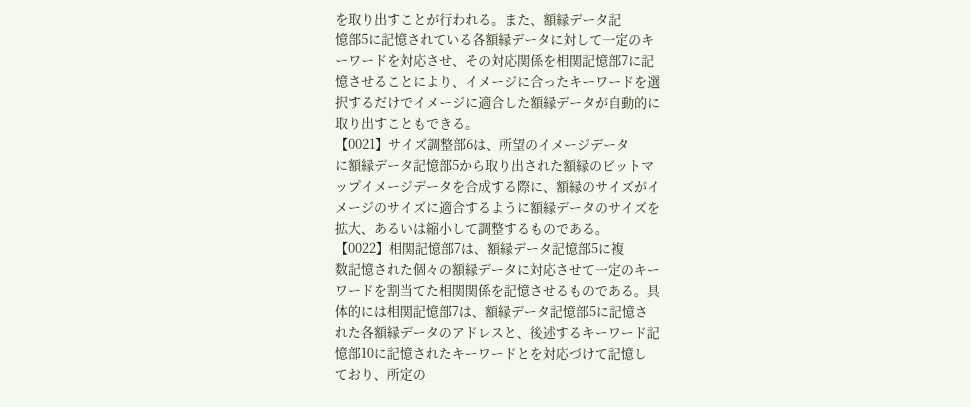を取り出すことが行われる。また、額縁データ記
憶部5に記憶されている各額縁データに対して一定のキ
ーワードを対応させ、その対応関係を相関記憶部7に記
憶させることにより、イメージに合ったキーワードを選
択するだけでイメージに適合した額縁データが自動的に
取り出すこともできる。
【0021】サイズ調整部6は、所望のイメージデータ
に額縁データ記憶部5から取り出された額縁のビットマ
ップイメージデータを合成する際に、額縁のサイズがイ
メージのサイズに適合するように額縁データのサイズを
拡大、あるいは縮小して調整するものである。
【0022】相関記憶部7は、額縁データ記憶部5に複
数記憶された個々の額縁データに対応させて一定のキー
ワードを割当てた相関関係を記憶させるものである。具
体的には相関記憶部7は、額縁データ記憶部5に記憶さ
れた各額縁データのアドレスと、後述するキーワード記
憶部10に記憶されたキーワードとを対応づけて記憶し
ており、所定の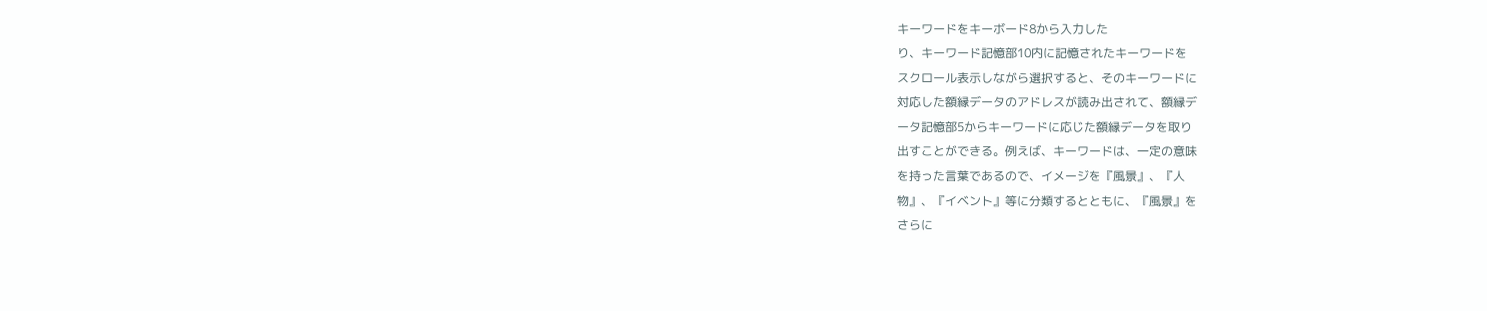キーワードをキーボード8から入力した
り、キーワード記憶部10内に記憶されたキーワードを
スクロール表示しながら選択すると、そのキーワードに
対応した額縁データのアドレスが読み出されて、額縁デ
ータ記憶部5からキーワードに応じた額縁データを取り
出すことができる。例えば、キーワードは、一定の意味
を持った言葉であるので、イメージを『風景』、『人
物』、『イベント』等に分類するとともに、『風景』を
さらに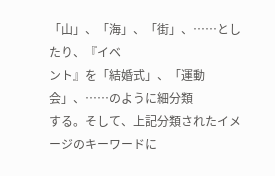「山」、「海」、「街」、……としたり、『イベ
ント』を「結婚式」、「運動会」、……のように細分類
する。そして、上記分類されたイメージのキーワードに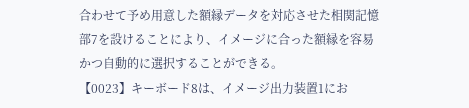合わせて予め用意した額縁データを対応させた相関記憶
部7を設けることにより、イメージに合った額縁を容易
かつ自動的に選択することができる。
【0023】キーボード8は、イメージ出力装置1にお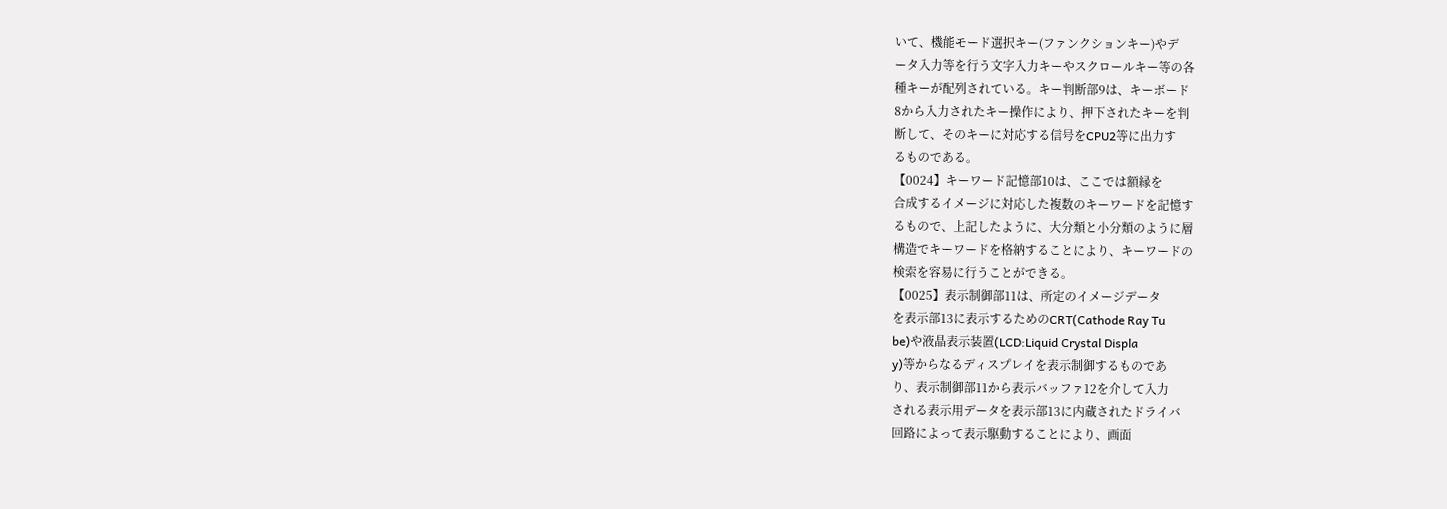いて、機能モード選択キー(ファンクションキー)やデ
ータ入力等を行う文字入力キーやスクロールキー等の各
種キーが配列されている。キー判断部9は、キーボード
8から入力されたキー操作により、押下されたキーを判
断して、そのキーに対応する信号をCPU2等に出力す
るものである。
【0024】キーワード記憶部10は、ここでは額縁を
合成するイメージに対応した複数のキーワードを記憶す
るもので、上記したように、大分類と小分類のように層
構造でキーワードを格納することにより、キーワードの
検索を容易に行うことができる。
【0025】表示制御部11は、所定のイメージデータ
を表示部13に表示するためのCRT(Cathode Ray Tu
be)や液晶表示装置(LCD:Liquid Crystal Displa
y)等からなるディスプレイを表示制御するものであ
り、表示制御部11から表示バッファ12を介して入力
される表示用データを表示部13に内蔵されたドライバ
回路によって表示駆動することにより、画面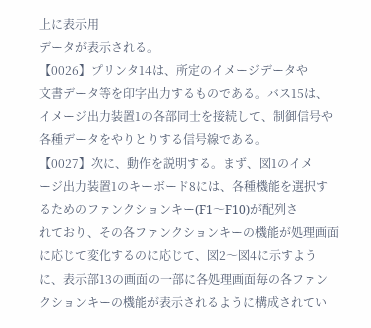上に表示用
データが表示される。
【0026】プリンタ14は、所定のイメージデータや
文書データ等を印字出力するものである。バス15は、
イメージ出力装置1の各部同士を接続して、制御信号や
各種データをやりとりする信号線である。
【0027】次に、動作を説明する。まず、図1のイメ
ージ出力装置1のキーボード8には、各種機能を選択す
るためのファンクションキー(F1〜F10)が配列さ
れており、その各ファンクションキーの機能が処理画面
に応じて変化するのに応じて、図2〜図4に示すよう
に、表示部13の画面の一部に各処理画面毎の各ファン
クションキーの機能が表示されるように構成されてい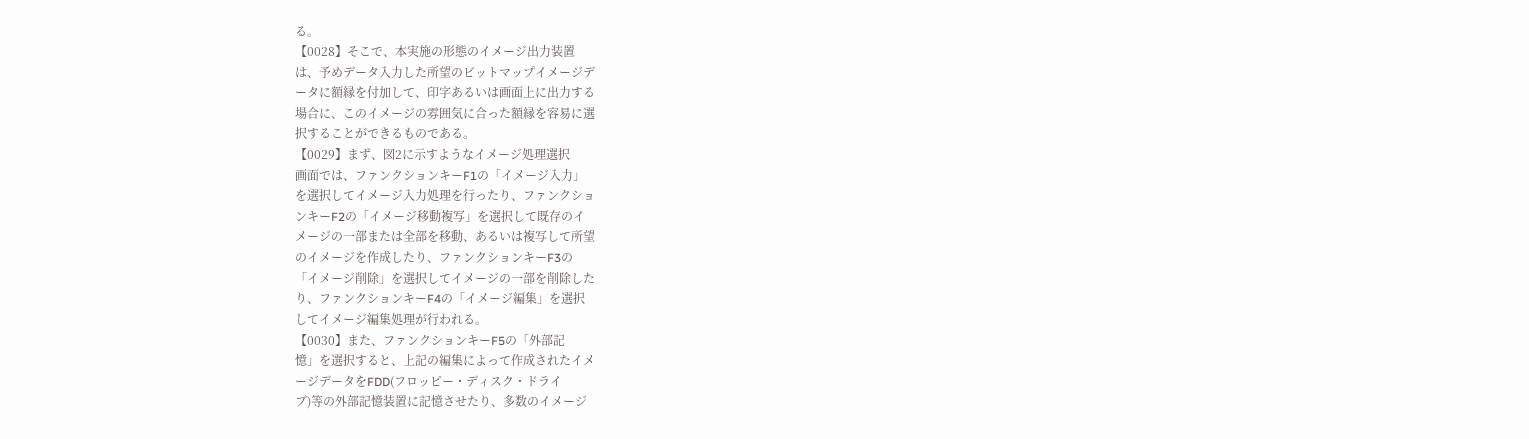る。
【0028】そこで、本実施の形態のイメージ出力装置
は、予めデータ入力した所望のビットマップイメージデ
ータに額縁を付加して、印字あるいは画面上に出力する
場合に、このイメージの雰囲気に合った額縁を容易に選
択することができるものである。
【0029】まず、図2に示すようなイメージ処理選択
画面では、ファンクションキーF1の「イメージ入力」
を選択してイメージ入力処理を行ったり、ファンクショ
ンキーF2の「イメージ移動複写」を選択して既存のイ
メージの一部または全部を移動、あるいは複写して所望
のイメージを作成したり、ファンクションキーF3の
「イメージ削除」を選択してイメージの一部を削除した
り、ファンクションキーF4の「イメージ編集」を選択
してイメージ編集処理が行われる。
【0030】また、ファンクションキーF5の「外部記
憶」を選択すると、上記の編集によって作成されたイメ
ージデータをFDD(フロッピー・ディスク・ドライ
ブ)等の外部記憶装置に記憶させたり、多数のイメージ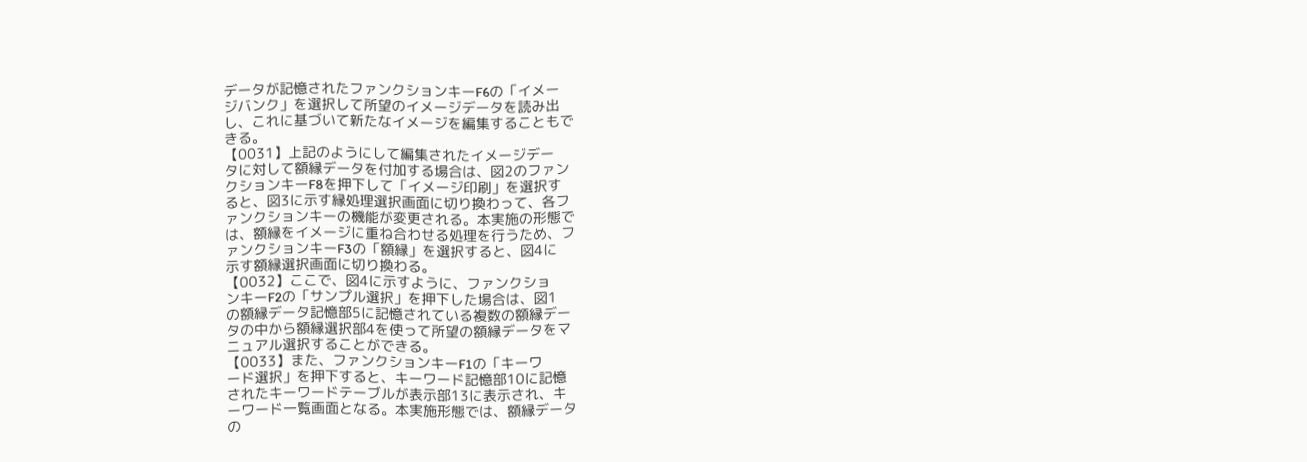データが記憶されたファンクションキーF6の「イメー
ジバンク」を選択して所望のイメージデータを読み出
し、これに基づいて新たなイメージを編集することもで
きる。
【0031】上記のようにして編集されたイメージデー
タに対して額縁データを付加する場合は、図2のファン
クションキーF8を押下して「イメージ印刷」を選択す
ると、図3に示す縁処理選択画面に切り換わって、各フ
ァンクションキーの機能が変更される。本実施の形態で
は、額縁をイメージに重ね合わせる処理を行うため、フ
ァンクションキーF3の「額縁」を選択すると、図4に
示す額縁選択画面に切り換わる。
【0032】ここで、図4に示すように、ファンクショ
ンキーF2の「サンプル選択」を押下した場合は、図1
の額縁データ記憶部5に記憶されている複数の額縁デー
タの中から額縁選択部4を使って所望の額縁データをマ
ニュアル選択することができる。
【0033】また、ファンクションキーF1の「キーワ
ード選択」を押下すると、キーワード記憶部10に記憶
されたキーワードテーブルが表示部13に表示され、キ
ーワード一覧画面となる。本実施形態では、額縁データ
の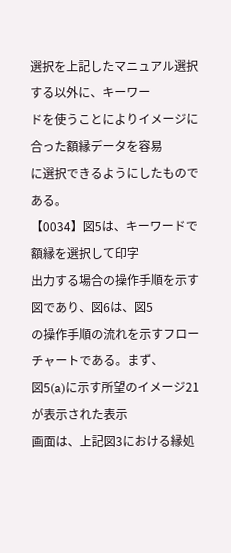選択を上記したマニュアル選択する以外に、キーワー
ドを使うことによりイメージに合った額縁データを容易
に選択できるようにしたものである。
【0034】図5は、キーワードで額縁を選択して印字
出力する場合の操作手順を示す図であり、図6は、図5
の操作手順の流れを示すフローチャートである。まず、
図5(a)に示す所望のイメージ21が表示された表示
画面は、上記図3における縁処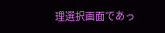理選択画面であっ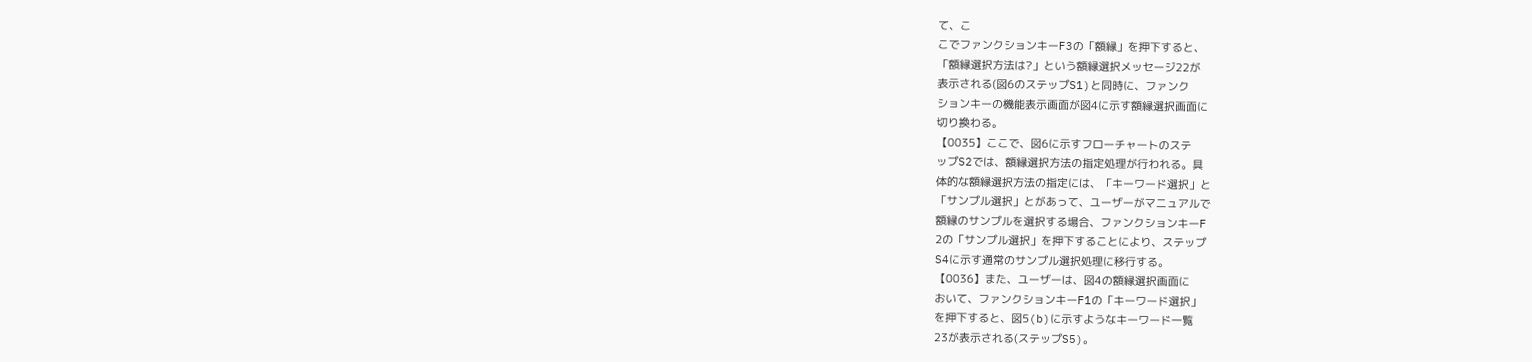て、こ
こでファンクションキーF3の「額縁」を押下すると、
「額縁選択方法は?」という額縁選択メッセージ22が
表示される(図6のステップS1)と同時に、ファンク
ションキーの機能表示画面が図4に示す額縁選択画面に
切り換わる。
【0035】ここで、図6に示すフローチャートのステ
ップS2では、額縁選択方法の指定処理が行われる。具
体的な額縁選択方法の指定には、「キーワード選択」と
「サンプル選択」とがあって、ユーザーがマニュアルで
額縁のサンプルを選択する場合、ファンクションキーF
2の「サンプル選択」を押下することにより、ステップ
S4に示す通常のサンプル選択処理に移行する。
【0036】また、ユーザーは、図4の額縁選択画面に
おいて、ファンクションキーF1の「キーワード選択」
を押下すると、図5(b)に示すようなキーワード一覧
23が表示される(ステップS5)。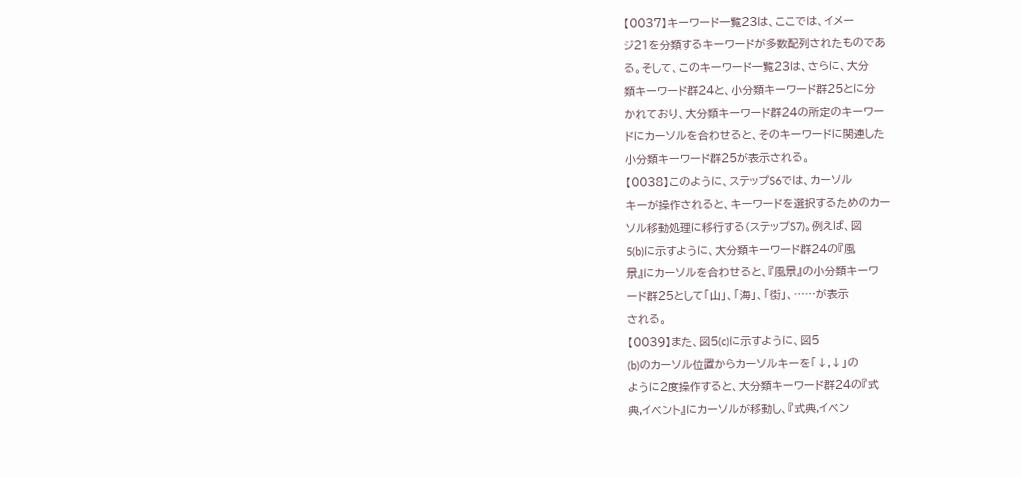【0037】キーワード一覧23は、ここでは、イメー
ジ21を分類するキーワードが多数配列されたものであ
る。そして、このキーワード一覧23は、さらに、大分
類キーワード群24と、小分類キーワード群25とに分
かれており、大分類キーワード群24の所定のキーワー
ドにカーソルを合わせると、そのキーワードに関連した
小分類キーワード群25が表示される。
【0038】このように、ステップS6では、カーソル
キーが操作されると、キーワードを選択するためのカー
ソル移動処理に移行する(ステップS7)。例えば、図
5(b)に示すように、大分類キーワード群24の『風
景』にカーソルを合わせると、『風景』の小分類キーワ
ード群25として「山」、「海」、「街」、……が表示
される。
【0039】また、図5(c)に示すように、図5
(b)のカーソル位置からカーソルキーを「↓,↓」の
ように2度操作すると、大分類キーワード群24の『式
典,イベント』にカーソルが移動し、『式典,イベン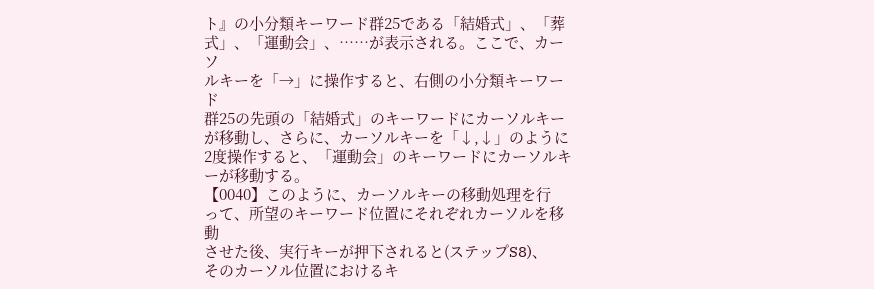ト』の小分類キーワード群25である「結婚式」、「葬
式」、「運動会」、……が表示される。ここで、カーソ
ルキーを「→」に操作すると、右側の小分類キーワード
群25の先頭の「結婚式」のキーワードにカーソルキー
が移動し、さらに、カーソルキーを「↓,↓」のように
2度操作すると、「運動会」のキーワードにカーソルキ
ーが移動する。
【0040】このように、カーソルキーの移動処理を行
って、所望のキーワード位置にそれぞれカーソルを移動
させた後、実行キーが押下されると(ステップS8)、
そのカーソル位置におけるキ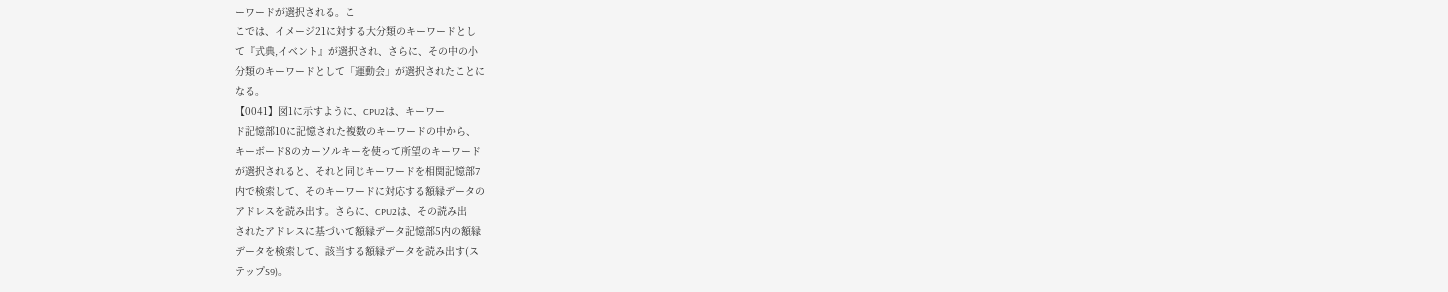ーワードが選択される。こ
こでは、イメージ21に対する大分類のキーワードとし
て『式典,イベント』が選択され、さらに、その中の小
分類のキーワードとして「運動会」が選択されたことに
なる。
【0041】図1に示すように、CPU2は、キーワー
ド記憶部10に記憶された複数のキーワードの中から、
キーボード8のカーソルキーを使って所望のキーワード
が選択されると、それと同じキーワードを相関記憶部7
内で検索して、そのキーワードに対応する額縁データの
アドレスを読み出す。さらに、CPU2は、その読み出
されたアドレスに基づいて額縁データ記憶部5内の額縁
データを検索して、該当する額縁データを読み出す(ス
テップS9)。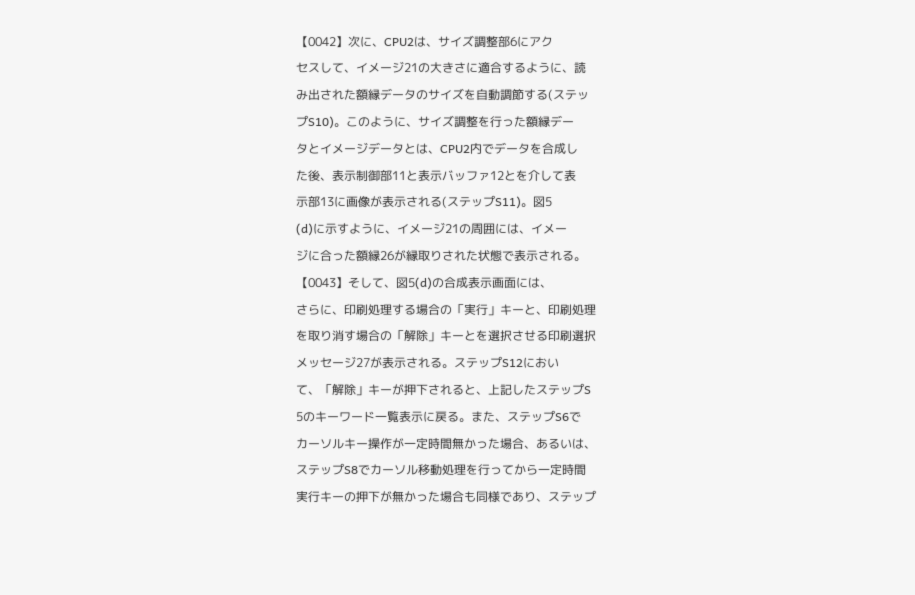【0042】次に、CPU2は、サイズ調整部6にアク
セスして、イメージ21の大きさに適合するように、読
み出された額縁データのサイズを自動調節する(ステッ
プS10)。このように、サイズ調整を行った額縁デー
タとイメージデータとは、CPU2内でデータを合成し
た後、表示制御部11と表示バッファ12とを介して表
示部13に画像が表示される(ステップS11)。図5
(d)に示すように、イメージ21の周囲には、イメー
ジに合った額縁26が縁取りされた状態で表示される。
【0043】そして、図5(d)の合成表示画面には、
さらに、印刷処理する場合の「実行」キーと、印刷処理
を取り消す場合の「解除」キーとを選択させる印刷選択
メッセージ27が表示される。ステップS12におい
て、「解除」キーが押下されると、上記したステップS
5のキーワード一覧表示に戻る。また、ステップS6で
カーソルキー操作が一定時間無かった場合、あるいは、
ステップS8でカーソル移動処理を行ってから一定時間
実行キーの押下が無かった場合も同様であり、ステップ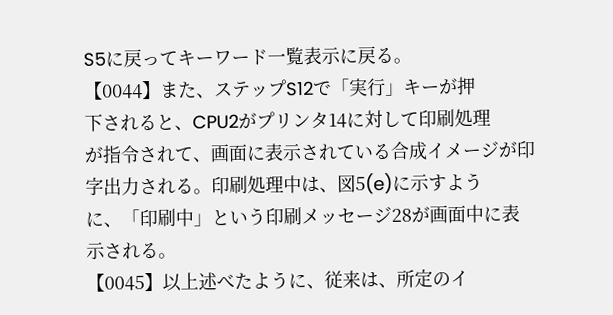S5に戻ってキーワード一覧表示に戻る。
【0044】また、ステップS12で「実行」キーが押
下されると、CPU2がプリンタ14に対して印刷処理
が指令されて、画面に表示されている合成イメージが印
字出力される。印刷処理中は、図5(e)に示すよう
に、「印刷中」という印刷メッセージ28が画面中に表
示される。
【0045】以上述べたように、従来は、所定のイ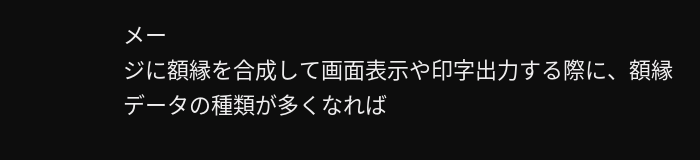メー
ジに額縁を合成して画面表示や印字出力する際に、額縁
データの種類が多くなれば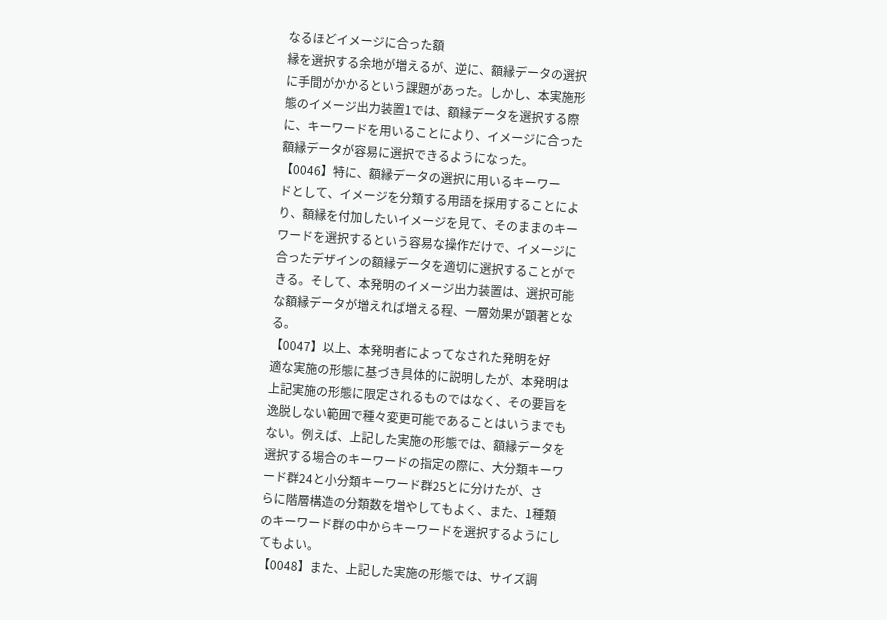なるほどイメージに合った額
縁を選択する余地が増えるが、逆に、額縁データの選択
に手間がかかるという課題があった。しかし、本実施形
態のイメージ出力装置1では、額縁データを選択する際
に、キーワードを用いることにより、イメージに合った
額縁データが容易に選択できるようになった。
【0046】特に、額縁データの選択に用いるキーワー
ドとして、イメージを分類する用語を採用することによ
り、額縁を付加したいイメージを見て、そのままのキー
ワードを選択するという容易な操作だけで、イメージに
合ったデザインの額縁データを適切に選択することがで
きる。そして、本発明のイメージ出力装置は、選択可能
な額縁データが増えれば増える程、一層効果が顕著とな
る。
【0047】以上、本発明者によってなされた発明を好
適な実施の形態に基づき具体的に説明したが、本発明は
上記実施の形態に限定されるものではなく、その要旨を
逸脱しない範囲で種々変更可能であることはいうまでも
ない。例えば、上記した実施の形態では、額縁データを
選択する場合のキーワードの指定の際に、大分類キーワ
ード群24と小分類キーワード群25とに分けたが、さ
らに階層構造の分類数を増やしてもよく、また、1種類
のキーワード群の中からキーワードを選択するようにし
てもよい。
【0048】また、上記した実施の形態では、サイズ調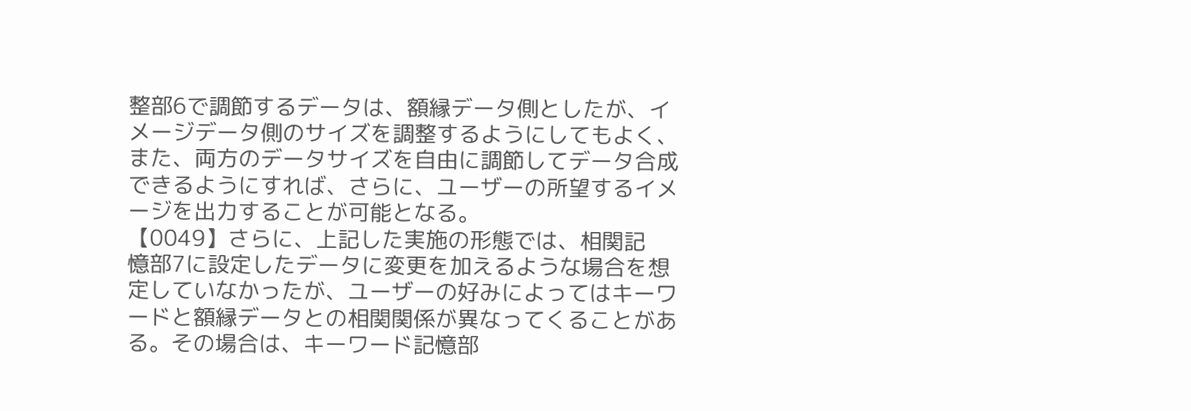整部6で調節するデータは、額縁データ側としたが、イ
メージデータ側のサイズを調整するようにしてもよく、
また、両方のデータサイズを自由に調節してデータ合成
できるようにすれば、さらに、ユーザーの所望するイメ
ージを出力することが可能となる。
【0049】さらに、上記した実施の形態では、相関記
憶部7に設定したデータに変更を加えるような場合を想
定していなかったが、ユーザーの好みによってはキーワ
ードと額縁データとの相関関係が異なってくることがあ
る。その場合は、キーワード記憶部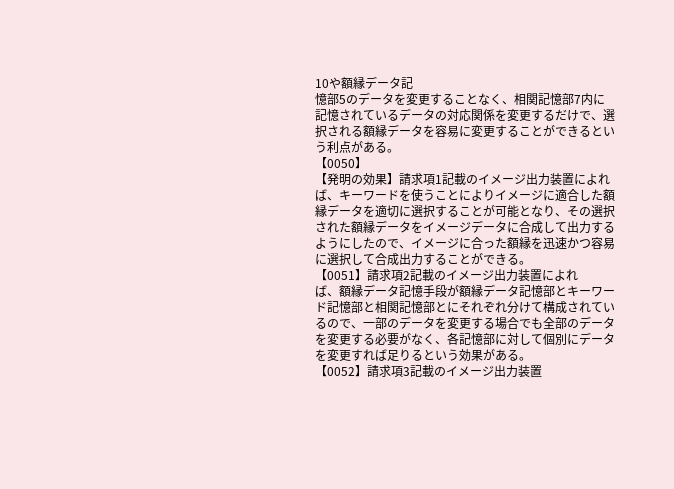10や額縁データ記
憶部5のデータを変更することなく、相関記憶部7内に
記憶されているデータの対応関係を変更するだけで、選
択される額縁データを容易に変更することができるとい
う利点がある。
【0050】
【発明の効果】請求項1記載のイメージ出力装置によれ
ば、キーワードを使うことによりイメージに適合した額
縁データを適切に選択することが可能となり、その選択
された額縁データをイメージデータに合成して出力する
ようにしたので、イメージに合った額縁を迅速かつ容易
に選択して合成出力することができる。
【0051】請求項2記載のイメージ出力装置によれ
ば、額縁データ記憶手段が額縁データ記憶部とキーワー
ド記憶部と相関記憶部とにそれぞれ分けて構成されてい
るので、一部のデータを変更する場合でも全部のデータ
を変更する必要がなく、各記憶部に対して個別にデータ
を変更すれば足りるという効果がある。
【0052】請求項3記載のイメージ出力装置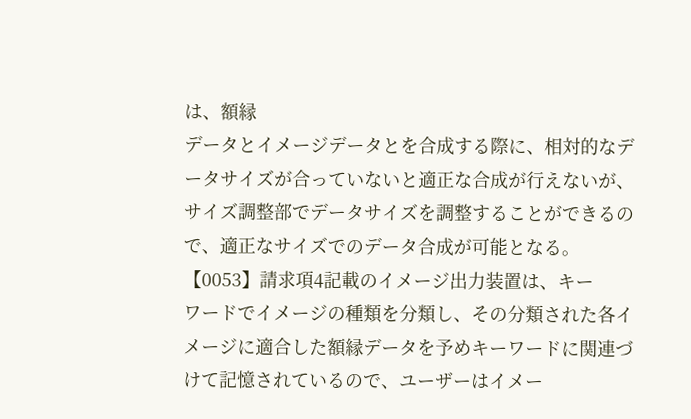は、額縁
データとイメージデータとを合成する際に、相対的なデ
ータサイズが合っていないと適正な合成が行えないが、
サイズ調整部でデータサイズを調整することができるの
で、適正なサイズでのデータ合成が可能となる。
【0053】請求項4記載のイメージ出力装置は、キー
ワードでイメージの種類を分類し、その分類された各イ
メージに適合した額縁データを予めキーワードに関連づ
けて記憶されているので、ユーザーはイメー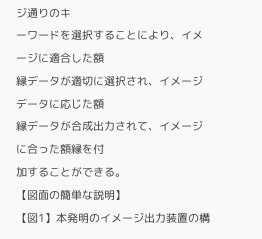ジ通りのキ
ーワードを選択することにより、イメージに適合した額
縁データが適切に選択され、イメージデータに応じた額
縁データが合成出力されて、イメージに合った額縁を付
加することができる。
【図面の簡単な説明】
【図1】本発明のイメージ出力装置の構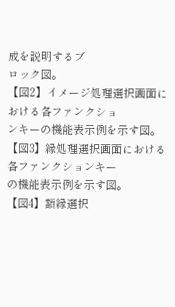成を説明するブ
ロック図。
【図2】イメージ処理選択画面における各ファンクショ
ンキーの機能表示例を示す図。
【図3】縁処理選択画面における各ファンクションキー
の機能表示例を示す図。
【図4】額縁選択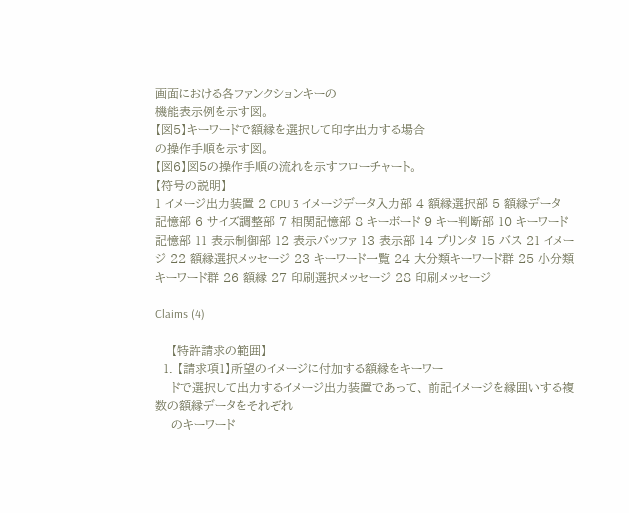画面における各ファンクションキーの
機能表示例を示す図。
【図5】キーワードで額縁を選択して印字出力する場合
の操作手順を示す図。
【図6】図5の操作手順の流れを示すフローチャート。
【符号の説明】
1 イメージ出力装置 2 CPU 3 イメージデータ入力部 4 額縁選択部 5 額縁データ記憶部 6 サイズ調整部 7 相関記憶部 8 キーボード 9 キー判断部 10 キーワード記憶部 11 表示制御部 12 表示バッファ 13 表示部 14 プリンタ 15 バス 21 イメージ 22 額縁選択メッセージ 23 キーワード一覧 24 大分類キーワード群 25 小分類キーワード群 26 額縁 27 印刷選択メッセージ 28 印刷メッセージ

Claims (4)

    【特許請求の範囲】
  1. 【請求項1】所望のイメージに付加する額縁をキーワー
    ドで選択して出力するイメージ出力装置であって、 前記イメージを縁囲いする複数の額縁データをそれぞれ
    のキーワード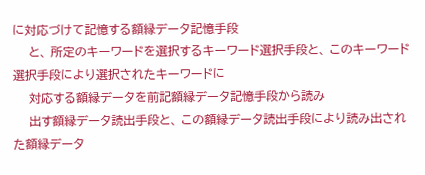に対応づけて記憶する額縁データ記憶手段
    と、 所定のキーワードを選択するキーワード選択手段と、 このキーワード選択手段により選択されたキーワードに
    対応する額縁データを前記額縁データ記憶手段から読み
    出す額縁データ読出手段と、 この額縁データ読出手段により読み出された額縁データ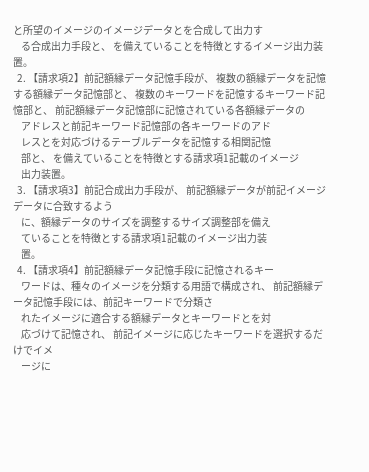と所望のイメージのイメージデータとを合成して出力す
    る合成出力手段と、 を備えていることを特徴とするイメージ出力装置。
  2. 【請求項2】前記額縁データ記憶手段が、 複数の額縁データを記憶する額縁データ記憶部と、 複数のキーワードを記憶するキーワード記憶部と、 前記額縁データ記憶部に記憶されている各額縁データの
    アドレスと前記キーワード記憶部の各キーワードのアド
    レスとを対応づけるテーブルデータを記憶する相関記憶
    部と、 を備えていることを特徴とする請求項1記載のイメージ
    出力装置。
  3. 【請求項3】前記合成出力手段が、 前記額縁データが前記イメージデータに合致するよう
    に、額縁データのサイズを調整するサイズ調整部を備え
    ていることを特徴とする請求項1記載のイメージ出力装
    置。
  4. 【請求項4】前記額縁データ記憶手段に記憶されるキー
    ワードは、種々のイメージを分類する用語で構成され、 前記額縁データ記憶手段には、前記キーワードで分類さ
    れたイメージに適合する額縁データとキーワードとを対
    応づけて記憶され、 前記イメージに応じたキーワードを選択するだけでイメ
    ージに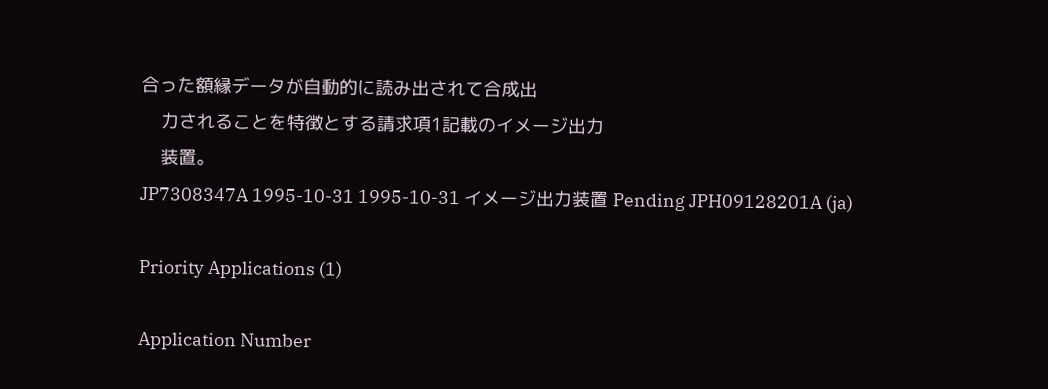合った額縁データが自動的に読み出されて合成出
    力されることを特徴とする請求項1記載のイメージ出力
    装置。
JP7308347A 1995-10-31 1995-10-31 イメージ出力装置 Pending JPH09128201A (ja)

Priority Applications (1)

Application Number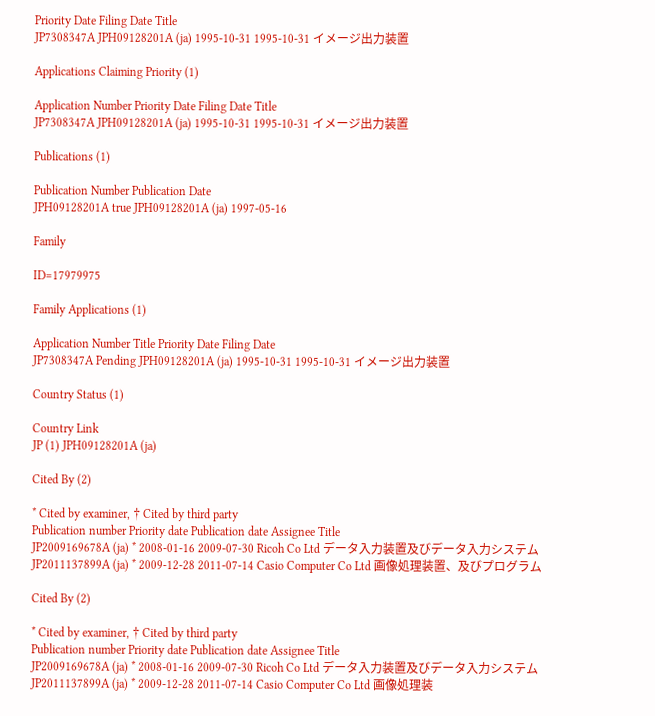Priority Date Filing Date Title
JP7308347A JPH09128201A (ja) 1995-10-31 1995-10-31 イメージ出力装置

Applications Claiming Priority (1)

Application Number Priority Date Filing Date Title
JP7308347A JPH09128201A (ja) 1995-10-31 1995-10-31 イメージ出力装置

Publications (1)

Publication Number Publication Date
JPH09128201A true JPH09128201A (ja) 1997-05-16

Family

ID=17979975

Family Applications (1)

Application Number Title Priority Date Filing Date
JP7308347A Pending JPH09128201A (ja) 1995-10-31 1995-10-31 イメージ出力装置

Country Status (1)

Country Link
JP (1) JPH09128201A (ja)

Cited By (2)

* Cited by examiner, † Cited by third party
Publication number Priority date Publication date Assignee Title
JP2009169678A (ja) * 2008-01-16 2009-07-30 Ricoh Co Ltd データ入力装置及びデータ入力システム
JP2011137899A (ja) * 2009-12-28 2011-07-14 Casio Computer Co Ltd 画像処理装置、及びプログラム

Cited By (2)

* Cited by examiner, † Cited by third party
Publication number Priority date Publication date Assignee Title
JP2009169678A (ja) * 2008-01-16 2009-07-30 Ricoh Co Ltd データ入力装置及びデータ入力システム
JP2011137899A (ja) * 2009-12-28 2011-07-14 Casio Computer Co Ltd 画像処理装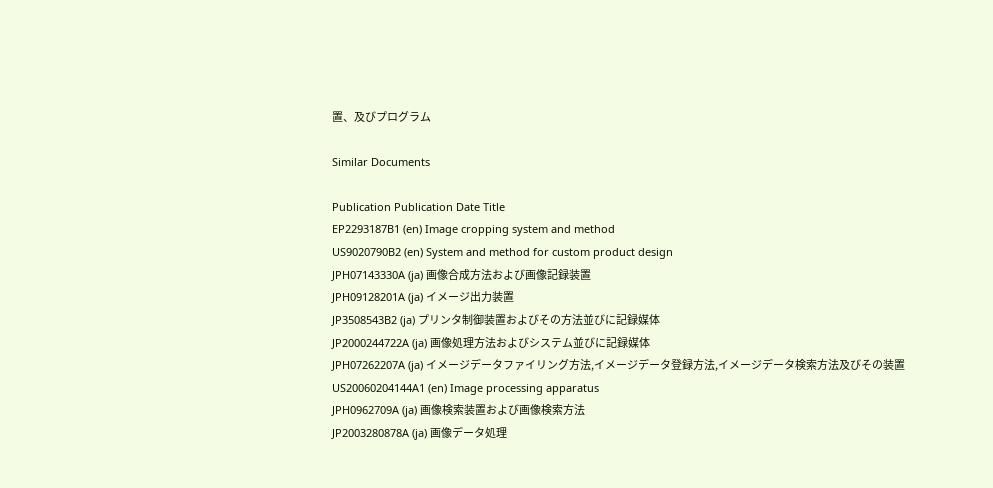置、及びプログラム

Similar Documents

Publication Publication Date Title
EP2293187B1 (en) Image cropping system and method
US9020790B2 (en) System and method for custom product design
JPH07143330A (ja) 画像合成方法および画像記録装置
JPH09128201A (ja) イメージ出力装置
JP3508543B2 (ja) プリンタ制御装置およびその方法並びに記録媒体
JP2000244722A (ja) 画像処理方法およびシステム並びに記録媒体
JPH07262207A (ja) イメージデータファイリング方法,イメージデータ登録方法,イメージデータ検索方法及びその装置
US20060204144A1 (en) Image processing apparatus
JPH0962709A (ja) 画像検索装置および画像検索方法
JP2003280878A (ja) 画像データ処理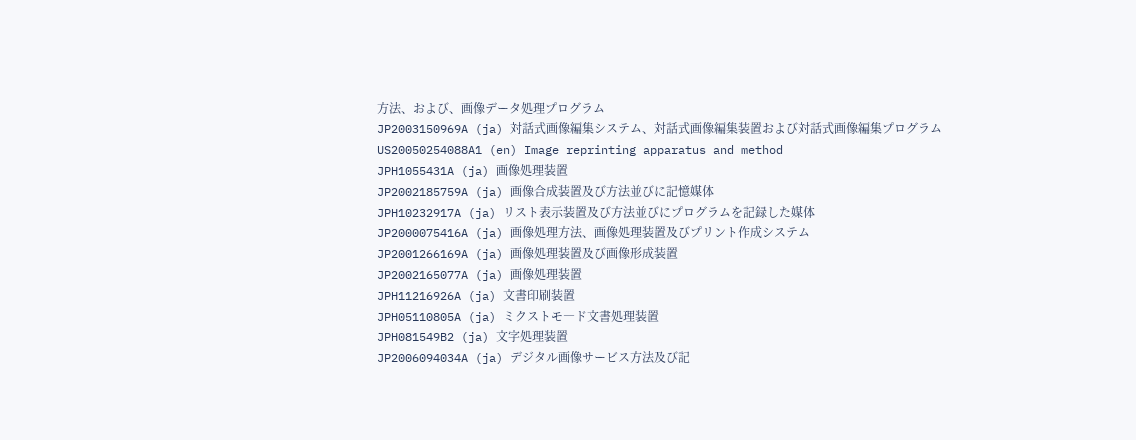方法、および、画像データ処理プログラム
JP2003150969A (ja) 対話式画像編集システム、対話式画像編集装置および対話式画像編集プログラム
US20050254088A1 (en) Image reprinting apparatus and method
JPH1055431A (ja) 画像処理装置
JP2002185759A (ja) 画像合成装置及び方法並びに記憶媒体
JPH10232917A (ja) リスト表示装置及び方法並びにプログラムを記録した媒体
JP2000075416A (ja) 画像処理方法、画像処理装置及びプリント作成システム
JP2001266169A (ja) 画像処理装置及び画像形成装置
JP2002165077A (ja) 画像処理装置
JPH11216926A (ja) 文書印刷装置
JPH05110805A (ja) ミクストモ―ド文書処理装置
JPH081549B2 (ja) 文字処理装置
JP2006094034A (ja) デジタル画像サービス方法及び記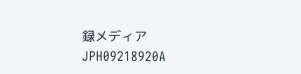録メディア
JPH09218920A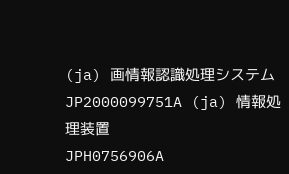(ja) 画情報認識処理システム
JP2000099751A (ja) 情報処理装置
JPH0756906A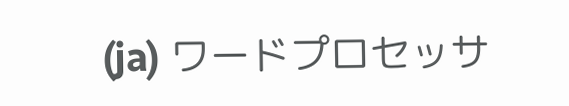(ja) ワードプロセッサ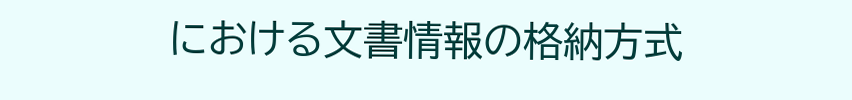における文書情報の格納方式